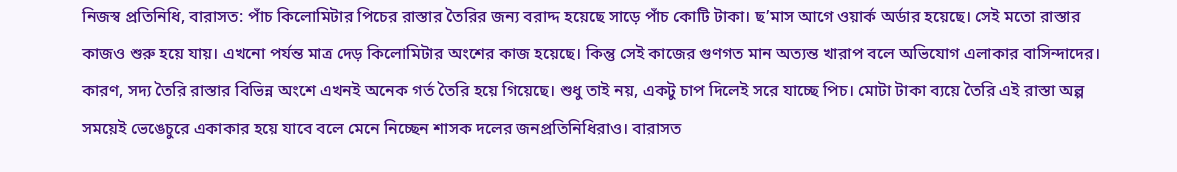নিজস্ব প্রতিনিধি, বারাসত: পাঁচ কিলোমিটার পিচের রাস্তার তৈরির জন্য বরাদ্দ হয়েছে সাড়ে পাঁচ কোটি টাকা। ছ’মাস আগে ওয়ার্ক অর্ডার হয়েছে। সেই মতো রাস্তার কাজও শুরু হয়ে যায়। এখনো পর্যন্ত মাত্র দেড় কিলোমিটার অংশের কাজ হয়েছে। কিন্তু সেই কাজের গুণগত মান অত্যন্ত খারাপ বলে অভিযোগ এলাকার বাসিন্দাদের। কারণ, সদ্য তৈরি রাস্তার বিভিন্ন অংশে এখনই অনেক গর্ত তৈরি হয়ে গিয়েছে। শুধু তাই নয়, একটু চাপ দিলেই সরে যাচ্ছে পিচ। মোটা টাকা ব্যয়ে তৈরি এই রাস্তা অল্প সময়েই ভেঙেচুরে একাকার হয়ে যাবে বলে মেনে নিচ্ছেন শাসক দলের জনপ্রতিনিধিরাও। বারাসত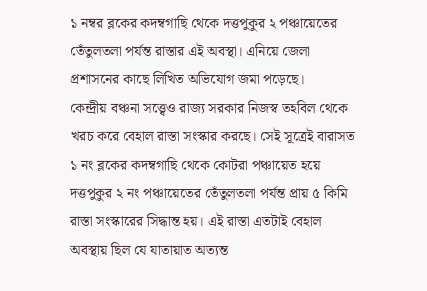১ নম্বর ব্লকের কদম্বগাছি থেকে দত্তপুকুর ২ পঞ্চায়েতের তেঁতুলতলা পর্যন্ত রাস্তার এই অবস্থা। এনিয়ে জেলা প্রশাসনের কাছে লিখিত অভিযোগ জমা পড়েছে।
কেন্দ্রীয় বঞ্চনা সত্ত্বেও রাজ্য সরকার নিজস্ব তহবিল থেকে খরচ করে বেহাল রাস্তা সংস্কার করছে। সেই সূত্রেই বারাসত ১ নং ব্লকের কদম্বগাছি থেকে কোটরা পঞ্চায়েত হয়ে দত্তপুকুর ২ নং পঞ্চায়েতের তেঁতুলতলা পর্যন্ত প্রায় ৫ কিমি রাস্তা সংস্কারের সিদ্ধান্ত হয়। এই রাস্তা এতটাই বেহাল অবস্থায় ছিল যে যাতায়াত অত্যন্ত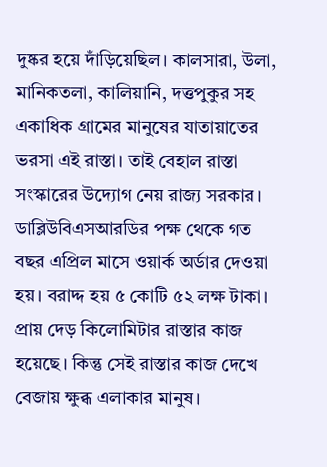দুষ্কর হয়ে দাঁড়িয়েছিল। কালসারা, উলা, মানিকতলা, কালিয়ানি, দত্তপুকুর সহ একাধিক গ্রামের মানুষের যাতায়াতের ভরসা এই রাস্তা। তাই বেহাল রাস্তা সংস্কারের উদ্যোগ নেয় রাজ্য সরকার। ডাব্লিউবিএসআরডির পক্ষ থেকে গত বছর এপ্রিল মাসে ওয়ার্ক অর্ডার দেওয়া হয়। বরাদ্দ হয় ৫ কোটি ৫২ লক্ষ টাকা। প্রায় দেড় কিলোমিটার রাস্তার কাজ হয়েছে। কিন্তু সেই রাস্তার কাজ দেখে বেজায় ক্ষুব্ধ এলাকার মানুষ।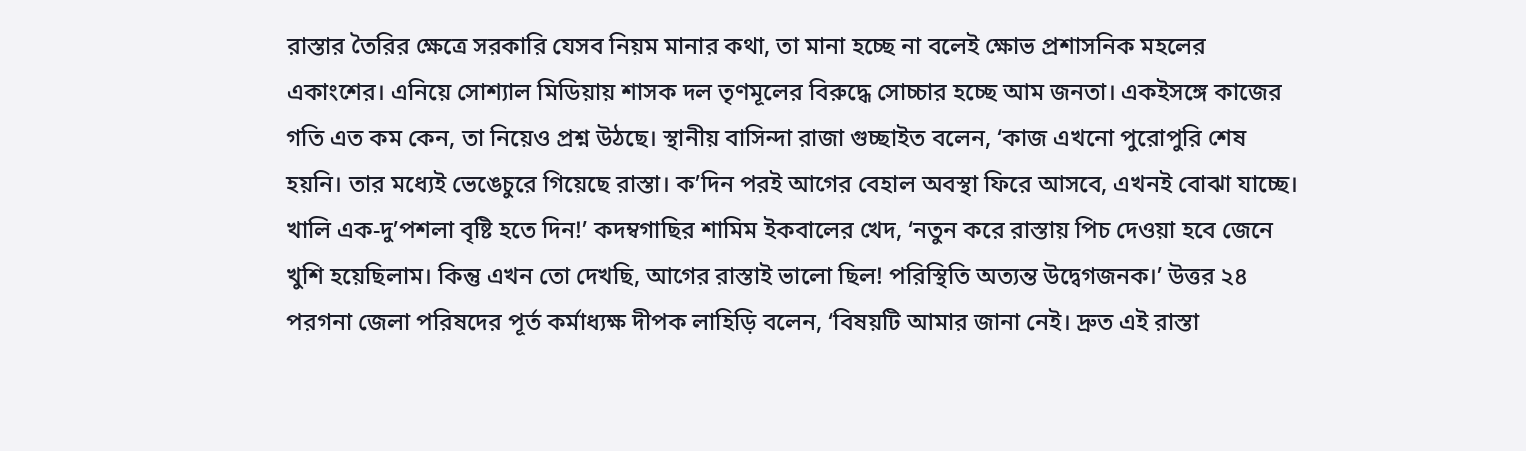রাস্তার তৈরির ক্ষেত্রে সরকারি যেসব নিয়ম মানার কথা, তা মানা হচ্ছে না বলেই ক্ষোভ প্রশাসনিক মহলের একাংশের। এনিয়ে সোশ্যাল মিডিয়ায় শাসক দল তৃণমূলের বিরুদ্ধে সোচ্চার হচ্ছে আম জনতা। একইসঙ্গে কাজের গতি এত কম কেন, তা নিয়েও প্রশ্ন উঠছে। স্থানীয় বাসিন্দা রাজা গুচ্ছাইত বলেন, ‘কাজ এখনো পুরোপুরি শেষ হয়নি। তার মধ্যেই ভেঙেচুরে গিয়েছে রাস্তা। ক’দিন পরই আগের বেহাল অবস্থা ফিরে আসবে, এখনই বোঝা যাচ্ছে। খালি এক-দু’পশলা বৃষ্টি হতে দিন!’ কদম্বগাছির শামিম ইকবালের খেদ, ‘নতুন করে রাস্তায় পিচ দেওয়া হবে জেনে খুশি হয়েছিলাম। কিন্তু এখন তো দেখছি, আগের রাস্তাই ভালো ছিল! পরিস্থিতি অত্যন্ত উদ্বেগজনক।’ উত্তর ২৪ পরগনা জেলা পরিষদের পূর্ত কর্মাধ্যক্ষ দীপক লাহিড়ি বলেন, ‘বিষয়টি আমার জানা নেই। দ্রুত এই রাস্তা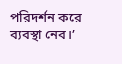পরিদর্শন করে ব্যবস্থা নেব।’